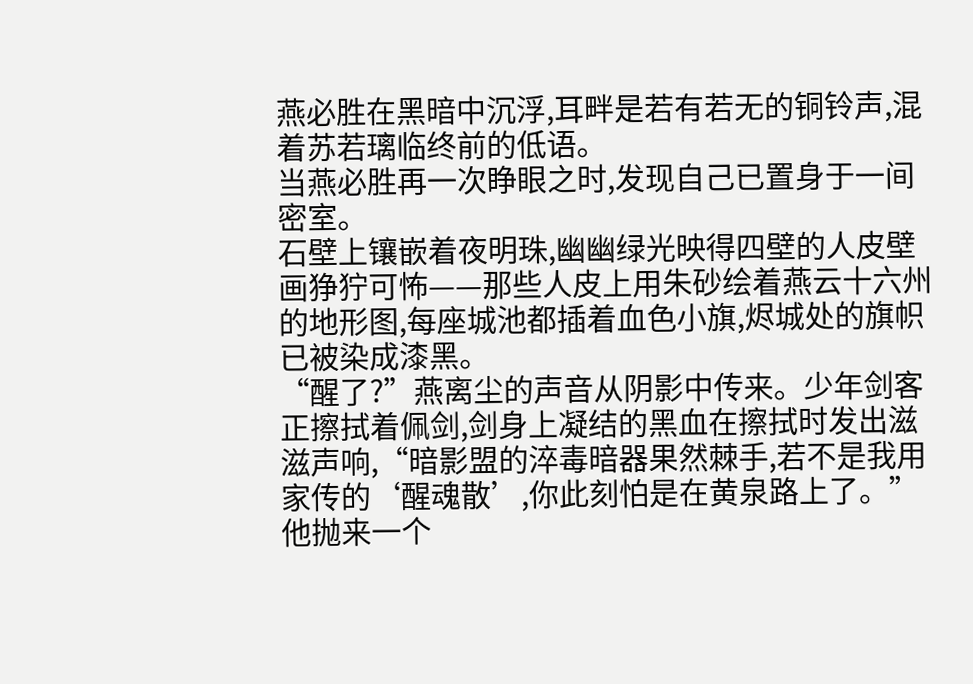燕必胜在黑暗中沉浮,耳畔是若有若无的铜铃声,混着苏若璃临终前的低语。
当燕必胜再一次睁眼之时,发现自己已置身于一间密室。
石壁上镶嵌着夜明珠,幽幽绿光映得四壁的人皮壁画狰狞可怖——那些人皮上用朱砂绘着燕云十六州的地形图,每座城池都插着血色小旗,烬城处的旗帜已被染成漆黑。
“醒了?”燕离尘的声音从阴影中传来。少年剑客正擦拭着佩剑,剑身上凝结的黑血在擦拭时发出滋滋声响,“暗影盟的淬毒暗器果然棘手,若不是我用家传的‘醒魂散’,你此刻怕是在黄泉路上了。”他抛来一个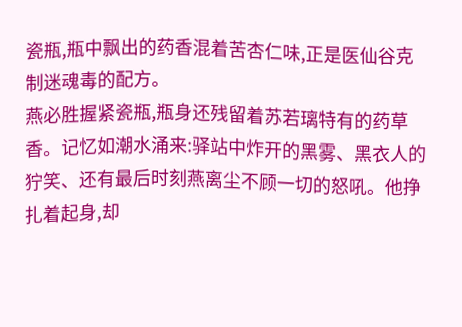瓷瓶,瓶中飘出的药香混着苦杏仁味,正是医仙谷克制迷魂毒的配方。
燕必胜握紧瓷瓶,瓶身还残留着苏若璃特有的药草香。记忆如潮水涌来:驿站中炸开的黑雾、黑衣人的狞笑、还有最后时刻燕离尘不顾一切的怒吼。他挣扎着起身,却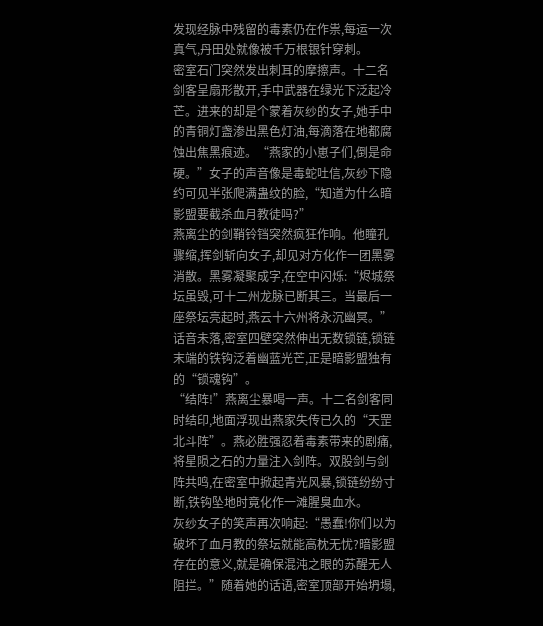发现经脉中残留的毒素仍在作祟,每运一次真气,丹田处就像被千万根银针穿刺。
密室石门突然发出刺耳的摩擦声。十二名剑客呈扇形散开,手中武器在绿光下泛起冷芒。进来的却是个蒙着灰纱的女子,她手中的青铜灯盏渗出黑色灯油,每滴落在地都腐蚀出焦黑痕迹。“燕家的小崽子们,倒是命硬。”女子的声音像是毒蛇吐信,灰纱下隐约可见半张爬满蛊纹的脸,“知道为什么暗影盟要截杀血月教徒吗?”
燕离尘的剑鞘铃铛突然疯狂作响。他瞳孔骤缩,挥剑斩向女子,却见对方化作一团黑雾消散。黑雾凝聚成字,在空中闪烁:“烬城祭坛虽毁,可十二州龙脉已断其三。当最后一座祭坛亮起时,燕云十六州将永沉幽冥。”话音未落,密室四壁突然伸出无数锁链,锁链末端的铁钩泛着幽蓝光芒,正是暗影盟独有的“锁魂钩”。
“结阵!”燕离尘暴喝一声。十二名剑客同时结印,地面浮现出燕家失传已久的“天罡北斗阵”。燕必胜强忍着毒素带来的剧痛,将星陨之石的力量注入剑阵。双股剑与剑阵共鸣,在密室中掀起青光风暴,锁链纷纷寸断,铁钩坠地时竟化作一滩腥臭血水。
灰纱女子的笑声再次响起:“愚蠢!你们以为破坏了血月教的祭坛就能高枕无忧?暗影盟存在的意义,就是确保混沌之眼的苏醒无人阻拦。”随着她的话语,密室顶部开始坍塌,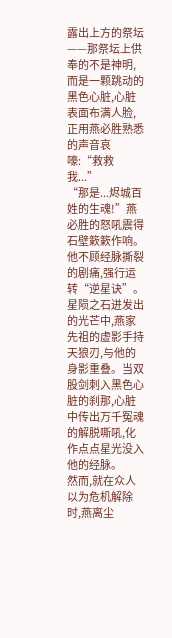露出上方的祭坛——那祭坛上供奉的不是神明,而是一颗跳动的黑色心脏,心脏表面布满人脸,正用燕必胜熟悉的声音哀嚎:“救救我...”
“那是...烬城百姓的生魂!”燕必胜的怒吼震得石壁簌簌作响。他不顾经脉撕裂的剧痛,强行运转“逆星诀”。星陨之石迸发出的光芒中,燕家先祖的虚影手持天狼刃,与他的身影重叠。当双股剑刺入黑色心脏的刹那,心脏中传出万千冤魂的解脱嘶吼,化作点点星光没入他的经脉。
然而,就在众人以为危机解除时,燕离尘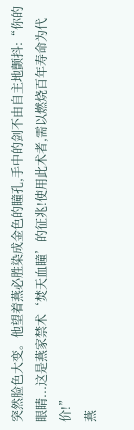突然脸色大变。他望着燕必胜染成金色的瞳孔,手中的剑不由自主地颤抖:“你的眼睛...这是燕家禁术‘焚天血瞳’的征兆!使用此术者,需以燃烧百年寿命为代价!”
燕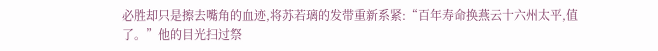必胜却只是擦去嘴角的血迹,将苏若璃的发带重新系紧:“百年寿命换燕云十六州太平,值了。”他的目光扫过祭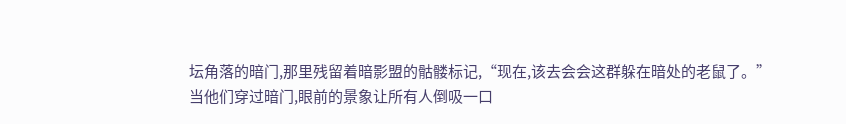坛角落的暗门,那里残留着暗影盟的骷髅标记,“现在,该去会会这群躲在暗处的老鼠了。”
当他们穿过暗门,眼前的景象让所有人倒吸一口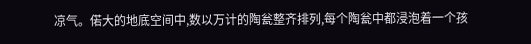凉气。偌大的地底空间中,数以万计的陶瓮整齐排列,每个陶瓮中都浸泡着一个孩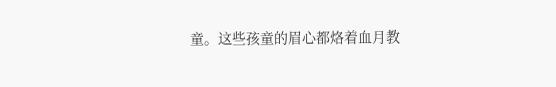童。这些孩童的眉心都烙着血月教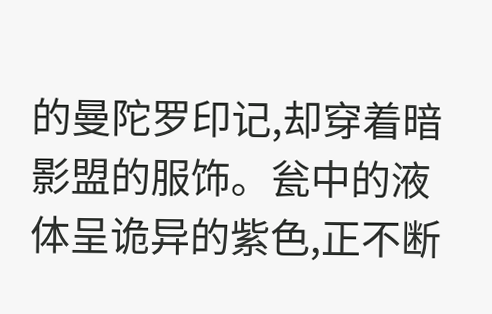的曼陀罗印记,却穿着暗影盟的服饰。瓮中的液体呈诡异的紫色,正不断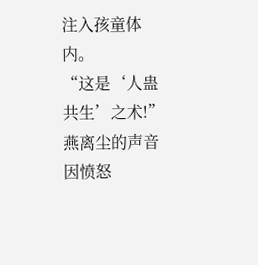注入孩童体内。
“这是‘人蛊共生’之术!”燕离尘的声音因愤怒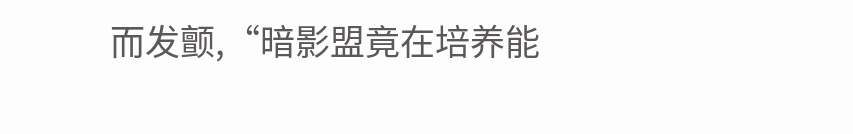而发颤,“暗影盟竟在培养能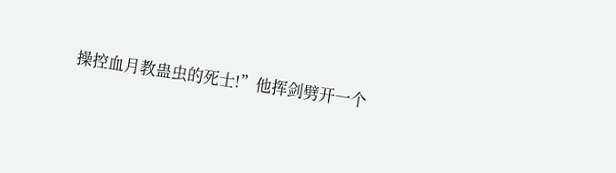操控血月教蛊虫的死士!”他挥剑劈开一个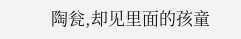陶瓮,却见里面的孩童